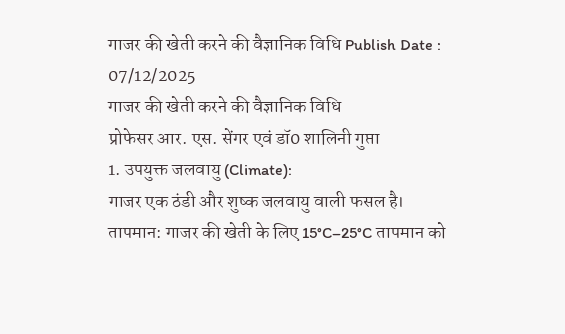गाजर की खेती करने की वैज्ञानिक विधि Publish Date : 07/12/2025
गाजर की खेती करने की वैज्ञानिक विधि
प्रोफेसर आर. एस. सेंगर एवं डॉ0 शालिनी गुप्ता
1. उपयुक्त जलवायु (Climate):
गाजर एक ठंडी और शुष्क जलवायु वाली फसल है।
तापमान: गाजर की खेती के लिए 15°C–25°C तापमान को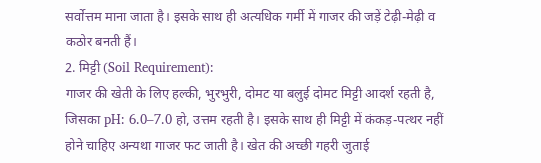सर्वोत्तम माना जाता है। इसके साथ ही अत्यधिक गर्मी में गाजर की जड़ें टेढ़ी-मेढ़ी व कठोर बनती हैं।
2. मिट्टी (Soil Requirement):
गाजर की खेती के लिए हल्की, भुरभुरी, दोमट या बलुई दोमट मिट्टी आदर्श रहती है, जिसका pH: 6.0–7.0 हो, उत्तम रहती है। इसके साथ ही मिट्टी में कंकड़-पत्थर नहीं होने चाहिए अन्यथा गाजर फट जाती है। खेत की अच्छी गहरी जुताई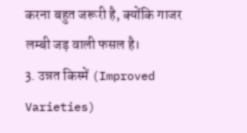करना बहुत जरूरी है, क्योंकि गाजर लम्बी जड़ वाली फसल है।
3. उन्नत किस्में (Improved Varieties)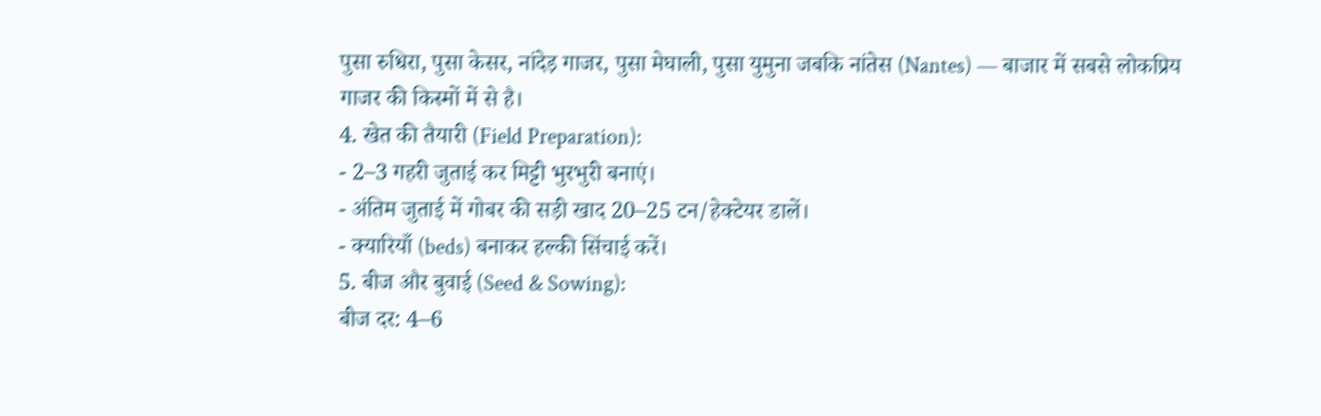पुसा रुधिरा, पुसा केसर, नांदेड़ गाजर, पुसा मेघाली, पुसा युमुना जबकि नांतेस (Nantes) — बाजार में सबसे लोकप्रिय गाजर की किस्मों में से है।
4. खेत की तैयारी (Field Preparation):
- 2–3 गहरी जुताई कर मिट्टी भुरभुरी बनाएं।
- अंतिम जुताई में गोबर की सड़ी खाद 20–25 टन/हेक्टेयर डालें।
- क्यारियाँ (beds) बनाकर हल्की सिंचाई करें।
5. बीज और बुवाई (Seed & Sowing):
बीज दर: 4–6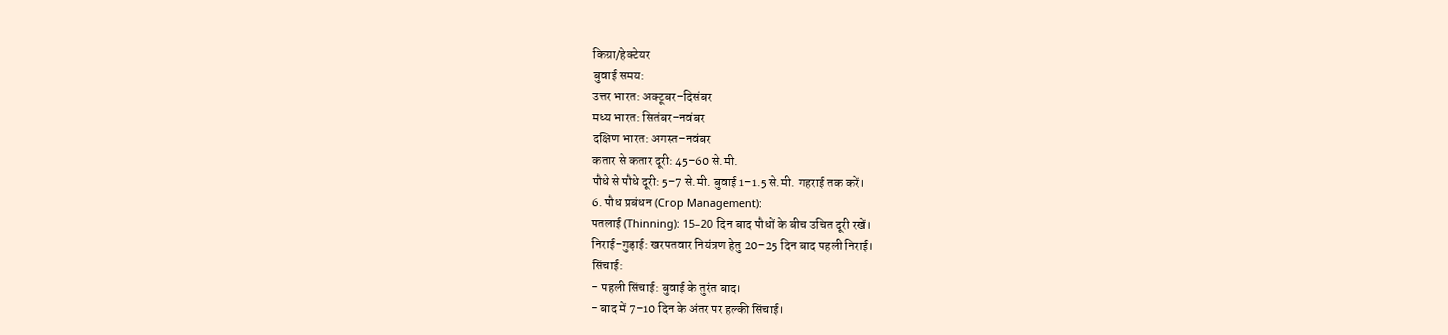किग्रा/हेक्टेयर
बुवाई समय:
उत्तर भारत: अक्टूबर–दिसंबर
मध्य भारत: सितंबर–नवंबर
दक्षिण भारत: अगस्त–नवंबर
कतार से कतार दूरी: 45–60 से.मी.
पौधे से पौधे दूरी: 5–7 से.मी. बुवाई 1–1.5 से.मी. गहराई तक करें।
6. पौध प्रबंधन (Crop Management):
पतलाई (Thinning): 15–20 दिन बाद पौधों के बीच उचित दूरी रखें।
निराई-गुड़ाई: खरपतवार नियंत्रण हेतु 20–25 दिन बाद पहली निराई।
सिंचाई:
- पहली सिंचाई: बुवाई के तुरंत बाद।
- बाद में 7–10 दिन के अंतर पर हल्की सिंचाई।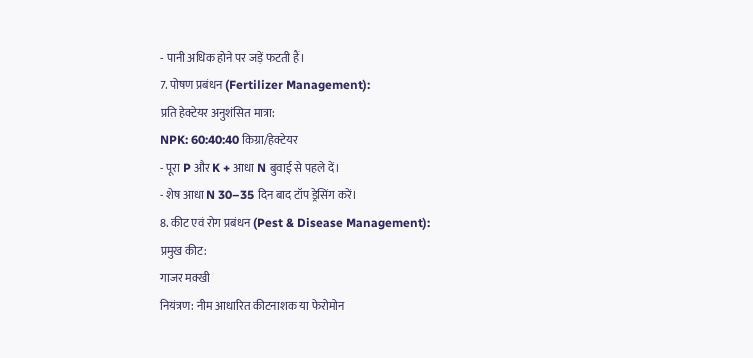- पानी अधिक होने पर जड़ें फटती हैं।
7. पोषण प्रबंधन (Fertilizer Management):
प्रति हेक्टेयर अनुशंसित मात्रा:
NPK: 60:40:40 किग्रा/हेक्टेयर
- पूरा P और K + आधा N बुवाई से पहले दें।
- शेष आधा N 30–35 दिन बाद टॉप ड्रेसिंग करें।
8. कीट एवं रोग प्रबंधन (Pest & Disease Management):
प्रमुख कीट:
गाजर मक्खी
नियंत्रण: नीम आधारित कीटनाशक या फेरोमोन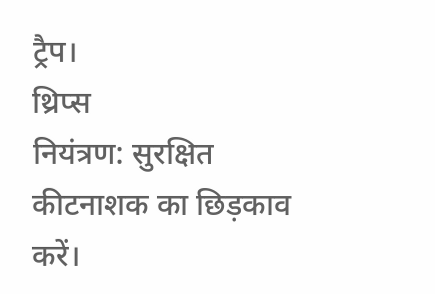ट्रैप।
थ्रिप्स
नियंत्रण: सुरक्षित कीटनाशक का छिड़काव करें।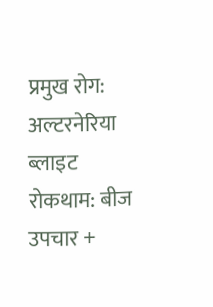प्रमुख रोग:
अल्टरनेरिया ब्लाइट
रोकथाम: बीज उपचार +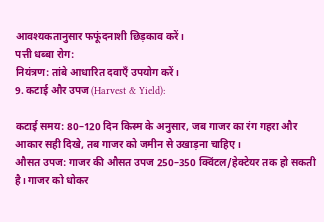आवश्यकतानुसार फफूंदनाशी छिड़काव करें।
पत्ती धब्बा रोग:
नियंत्रण: तांबे आधारित दवाएँ उपयोग करें।
9. कटाई और उपज (Harvest & Yield):

कटाई समय: 80–120 दिन किस्म के अनुसार, जब गाजर का रंग गहरा और आकार सही दिखे, तब गाजर को जमीन से उखाड़ना चाहिए।
औसत उपज: गाजर की औसत उपज 250–350 क्विंटल/हेक्टेयर तक हो सकती है। गाजर को धोकर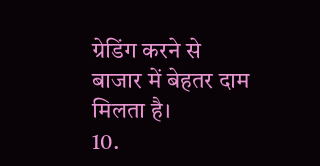ग्रेडिंग करने से बाजार में बेहतर दाम मिलता है।
10.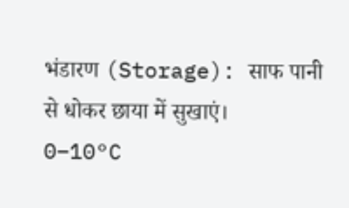भंडारण (Storage): साफ पानी से धोकर छाया में सुखाएं।
0–10°C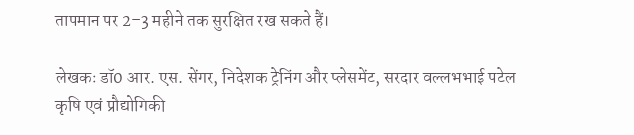तापमान पर 2–3 महीने तक सुरक्षित रख सकते हैं।

लेखकः डॉ0 आर. एस. सेंगर, निदेशक ट्रेनिंग और प्लेसमेंट, सरदार वल्लभभाई पटेल कृषि एवं प्रौद्योगिकी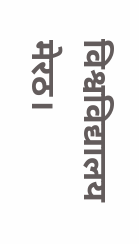विश्वविद्यालय मेरठ।